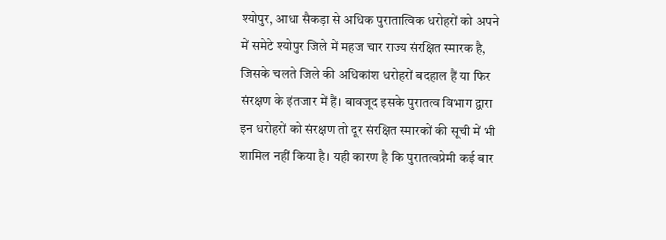श्योपुर, आधा सैकड़ा से अधिक पुरातात्विक धरोहरों को अपने में समेटे श्योपुर जिले में महज चार राज्य संरक्षित स्मारक है, जिसके चलते जिले की अधिकांश धरोहरों बदहाल हैं या फिर संरक्षण के इंतजार में हैं। बावजूद इसके पुरातत्व विभाग द्वारा इन धरोहरों को संरक्षण तो दूर संरक्षित स्मारकों की सूची में भी शामिल नहीं किया है। यही कारण है कि पुरातत्वप्रेमी कई बार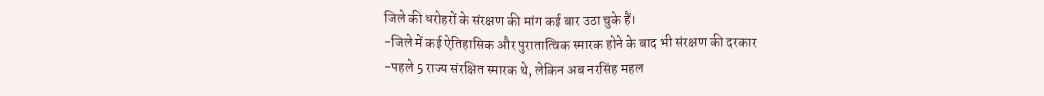जिले की धरोहरों के संरक्षण की मांग कई बार उठा चुके हैं।
-जिले में कई ऐतिहासिक और पुरातात्विक स्मारक होने के बाद भी संरक्षण की दरकार
-पहले 5 राज्य संरक्षित स्मारक थे, लेकिन अब नरसिंह महल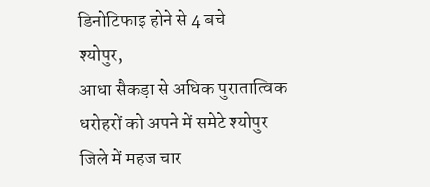डिनोटिफाइ होने से 4 बचे
श्योपुर,
आधा सैकड़ा से अधिक पुरातात्विक धरोहरों को अपने में समेटे श्योपुर जिले में महज चार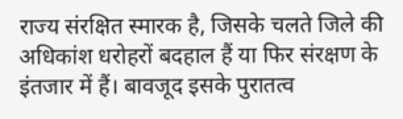राज्य संरक्षित स्मारक है, जिसके चलते जिले की अधिकांश धरोहरों बदहाल हैं या फिर संरक्षण के इंतजार में हैं। बावजूद इसके पुरातत्व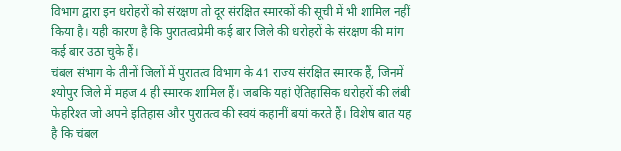विभाग द्वारा इन धरोहरों को संरक्षण तो दूर संरक्षित स्मारकों की सूची में भी शामिल नहीं किया है। यही कारण है कि पुरातत्वप्रेमी कई बार जिले की धरोहरों के संरक्षण की मांग कई बार उठा चुके हैं।
चंबल संभाग के तीनों जिलों में पुरातत्व विभाग के 41 राज्य संरक्षित स्मारक हैं, जिनमें श्योपुर जिले में महज 4 ही स्मारक शामिल हैं। जबकि यहां ऐतिहासिक धरोहरों की लंबी फेहरिश्त जो अपने इतिहास और पुरातत्व की स्वयं कहानीं बयां करते हैं। विशेष बात यह है कि चंबल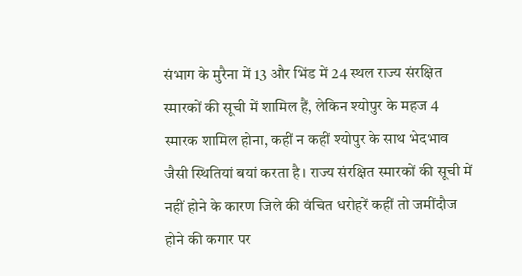संभाग के मुरैना में 13 और भिंड में 24 स्थल राज्य संरक्षित स्मारकों की सूची में शामिल हैं, लेकिन श्योपुर के महज 4 स्मारक शामिल होना, कहीं न कहीं श्योपुर के साथ भेदभाव जैसी स्थितियां बयां करता है। राज्य संरक्षित स्मारकों की सूची में नहीं होने के कारण जिले की वंचित धरोहरें कहीं तो जमींदौज होने की कगार पर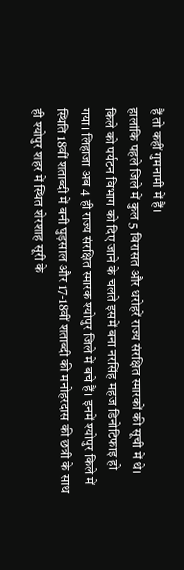हैं तो कहीं गुमनामी में हैं।
हालांकि पहले जिले में कुल 5 विरासत और धरोहरें राज्य संरक्षित स्मारकों की सूची में थे। किले को पर्यटन विभाग को दिए जाने के चलते इसमें बना नरसिंह महज डिनोटिफाइ हो गया। लिहाजा अब 4 ही राज्य संरक्षित स्मारक श्योपुर जिले में बचे हैं। इनमें श्योपुर किले में स्थिति 18वीं शताब्दी में बनी घुड़साल और 17-18वीं शताब्दी की मनोहरदास की छत्री के साथ ही श्योपुर शहर में स्थित शेरशाह सूरी के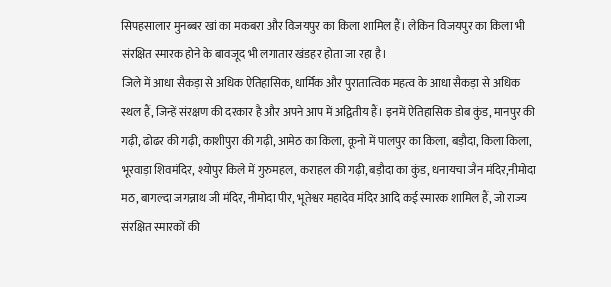सिपहसालार मुनब्बर खां का मकबरा और विजयपुर का किला शामिल हैं। लेकिन विजयपुर का किला भी संरक्षित स्मारक होने के बावजूद भी लगातार खंडहर होता जा रहा है।
जिले में आधा सैकड़ा से अधिक ऐतिहासिक, धार्मिक और पुरातात्विक महत्व के आधा सैकड़ा से अधिक स्थल हैं, जिन्हें संरक्षण की दरकार है और अपने आप में अद्वितीय हैं। इनमें ऐतिहासिक डोब कुंड, मानपुर की गढ़ी, ढोढर की गढ़ी, काशीपुरा की गढ़ी, आमेठ का किला, कूनो में पालपुर का किला, बड़ौदा, किला किला, भूरवाड़ा शिवमंदिर, श्योपुर किले में गुरुमहल, कराहल की गढ़ी, बड़ौदा का कुंड, धनायचा जैन मंदिर,नीमोदा मठ, बागल्दा जगन्नाथ जी मंदिर, नीमोदा पीर, भूतेश्वर महादेव मंदिर आदि कई स्मारक शामिल हैं, जो राज्य संरक्षित स्मारकों की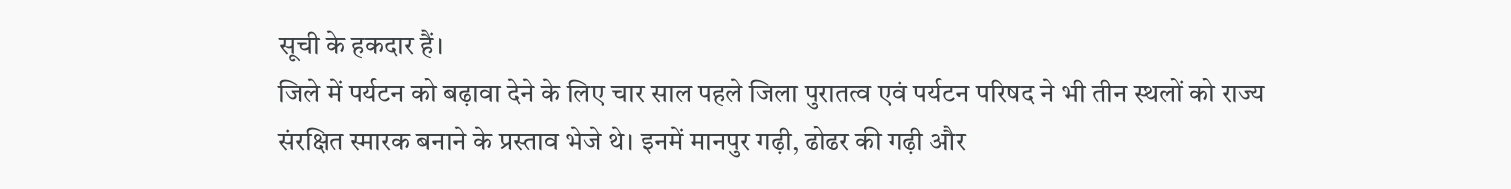सूची के हकदार हैं।
जिले में पर्यटन को बढ़ावा देने के लिए चार साल पहले जिला पुरातत्व एवं पर्यटन परिषद ने भी तीन स्थलों को राज्य संरक्षित स्मारक बनाने के प्रस्ताव भेजे थे। इनमें मानपुर गढ़ी, ढोढर की गढ़ी और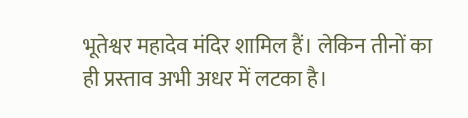भूतेश्वर महादेव मंदिर शामिल हैं। लेकिन तीनों का ही प्रस्ताव अभी अधर में लटका है।